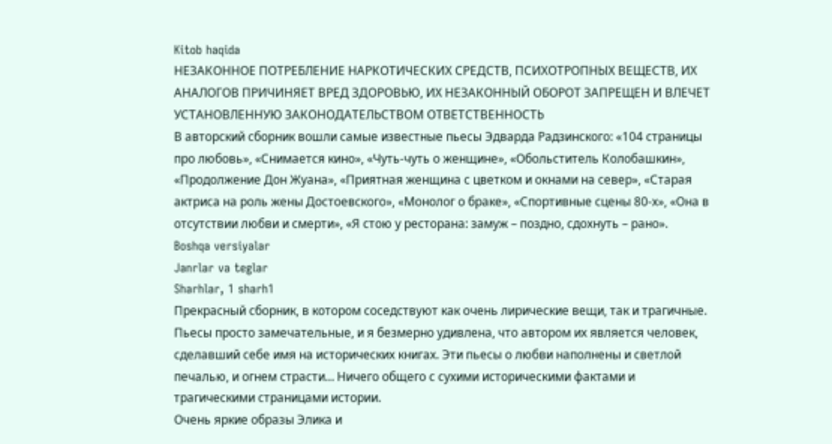Kitob haqida
НЕЗАКОННОЕ ПОТРЕБЛЕНИЕ НАРКОТИЧЕСКИХ СРЕДСТВ, ПСИХОТРОПНЫХ ВЕЩЕСТВ, ИХ АНАЛОГОВ ПРИЧИНЯЕТ ВРЕД ЗДОРОВЬЮ, ИХ НЕЗАКОННЫЙ ОБОРОТ ЗАПРЕЩЕН И ВЛЕЧЕТ УСТАНОВЛЕННУЮ ЗАКОНОДАТЕЛЬСТВОМ ОТВЕТСТВЕННОСТЬ
В авторский сборник вошли самые известные пьесы Эдварда Радзинского: «104 страницы про любовь», «Снимается кино», «Чуть-чуть о женщине», «Обольститель Колобашкин», «Продолжение Дон Жуана», «Приятная женщина с цветком и окнами на север», «Старая актриса на роль жены Достоевского», «Монолог о браке», «Спортивные сцены 80-х», «Она в отсутствии любви и смерти», «Я стою у ресторана: замуж – поздно, сдохнуть – рано».
Boshqa versiyalar
Janrlar va teglar
Sharhlar, 1 sharh1
Прекрасный сборник, в котором соседствуют как очень лирические вещи, так и трагичные. Пьесы просто замечательные, и я безмерно удивлена, что автором их является человек, сделавший себе имя на исторических книгах. Эти пьесы о любви наполнены и светлой печалью, и огнем страсти… Ничего общего с сухими историческими фактами и трагическими страницами истории.
Очень яркие образы Элика и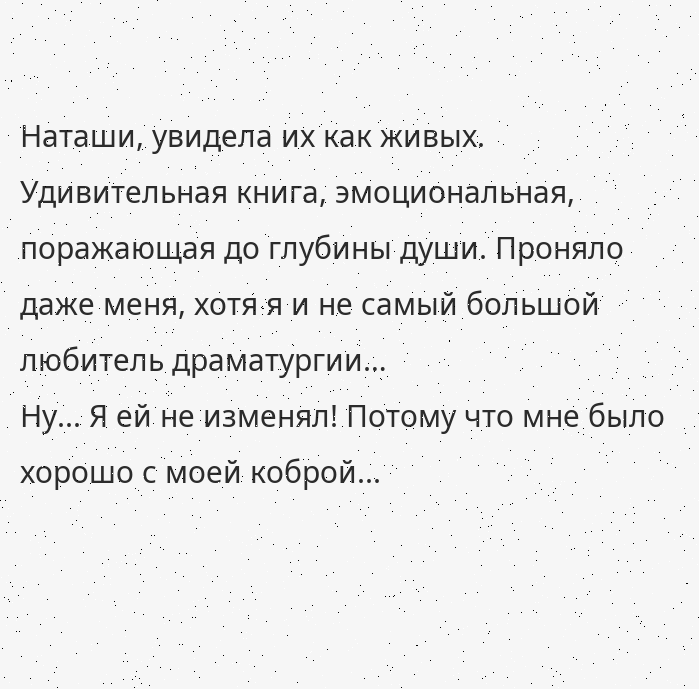Наташи, увидела их как живых. Удивительная книга, эмоциональная, поражающая до глубины души. Проняло даже меня, хотя я и не самый большой любитель драматургии…
Ну... Я ей не изменял! Потому что мне было хорошо с моей коброй...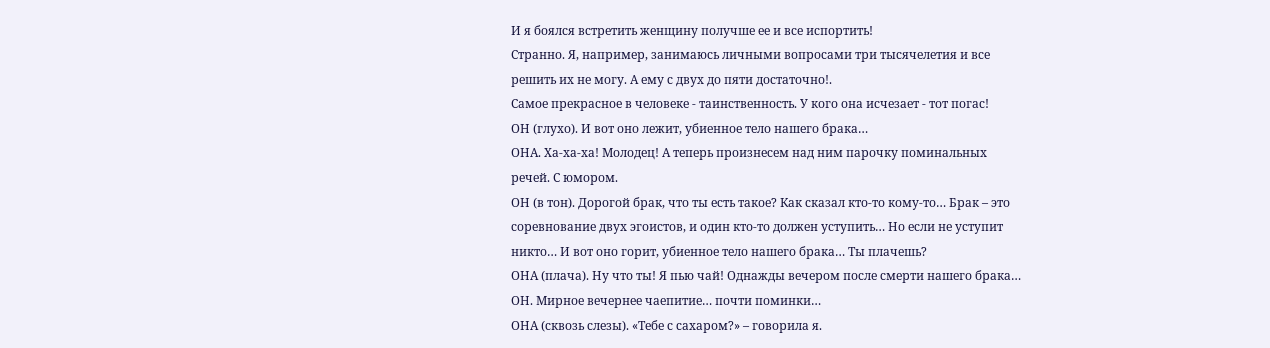И я боялся встретить женщину получше ее и все испортить!
Странно. Я, например, занимаюсь личными вопросами три тысячелетия и все решить их не могу. А ему с двух до пяти достаточно!.
Самое прекрасное в человеке - таинственность. У кого она исчезает - тот погас!
ОН (глухо). И вот оно лежит, убиенное тело нашего брака…
ОНА. Ха-ха-ха! Молодец! А теперь произнесем над ним парочку поминальных речей. С юмором.
ОН (в тон). Дорогой брак, что ты есть такое? Как сказал кто-то кому-то… Брак – это соревнование двух эгоистов, и один кто-то должен уступить… Но если не уступит никто… И вот оно горит, убиенное тело нашего брака… Ты плачешь?
ОНА (плача). Ну что ты! Я пью чай! Однажды вечером после смерти нашего брака…
ОН. Мирное вечернее чаепитие… почти поминки…
ОНА (сквозь слезы). «Тебе с сахаром?» – говорила я.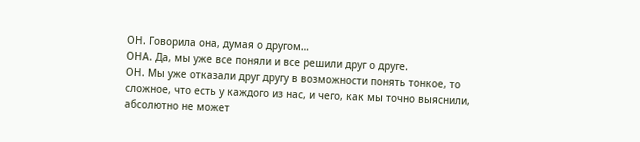ОН. Говорила она, думая о другом…
ОНА. Да, мы уже все поняли и все решили друг о друге.
ОН. Мы уже отказали друг другу в возможности понять тонкое, то сложное, что есть у каждого из нас, и чего, как мы точно выяснили, абсолютно не может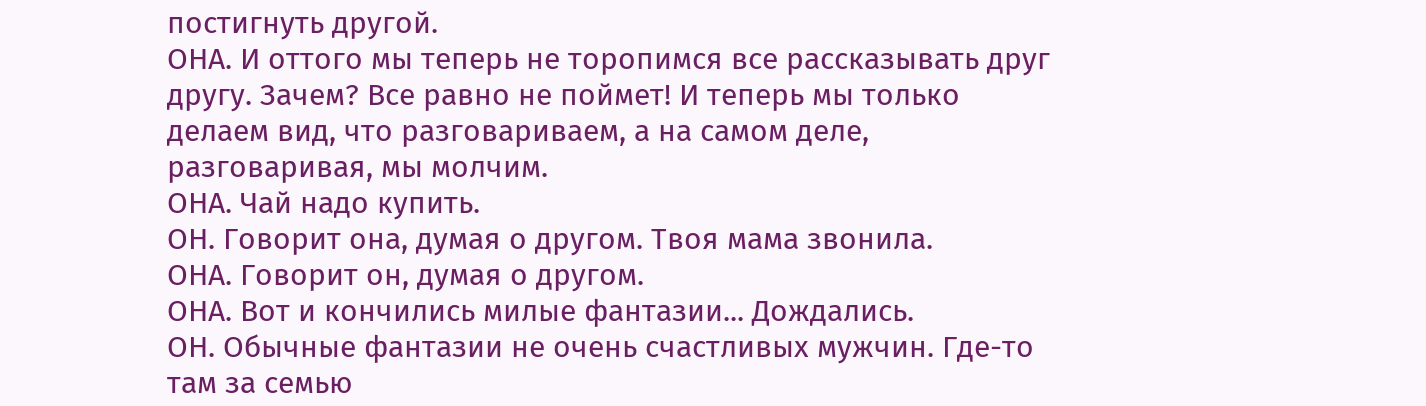постигнуть другой.
ОНА. И оттого мы теперь не торопимся все рассказывать друг другу. Зачем? Все равно не поймет! И теперь мы только делаем вид, что разговариваем, а на самом деле, разговаривая, мы молчим.
ОНА. Чай надо купить.
ОН. Говорит она, думая о другом. Твоя мама звонила.
ОНА. Говорит он, думая о другом.
ОНА. Вот и кончились милые фантазии... Дождались.
ОН. Обычные фантазии не очень счастливых мужчин. Где-то там за семью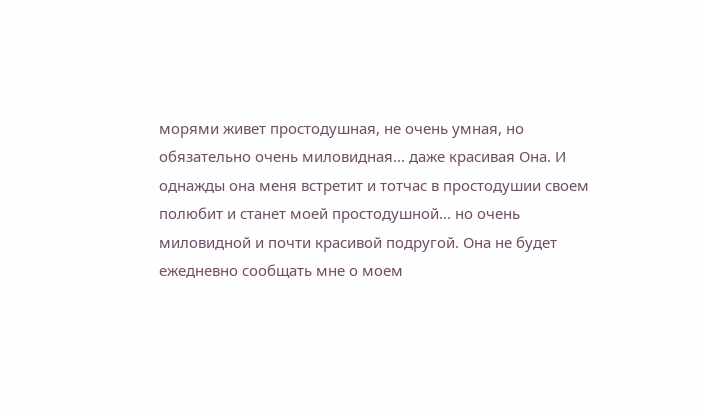морями живет простодушная, не очень умная, но обязательно очень миловидная... даже красивая Она. И однажды она меня встретит и тотчас в простодушии своем полюбит и станет моей простодушной... но очень миловидной и почти красивой подругой. Она не будет ежедневно сообщать мне о моем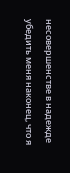несовершенстве в надежде убедить меня наконец, что я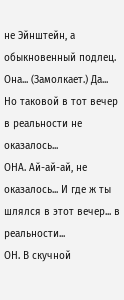не Эйнштейн, а обыкновенный подлец. Она... (Замолкает.) Да... Но таковой в тот вечер в реальности не оказалось...
ОНА. Ай-ай-ай, не оказалось... И где ж ты шлялся в этот вечер... в реальности...
ОН. В скучной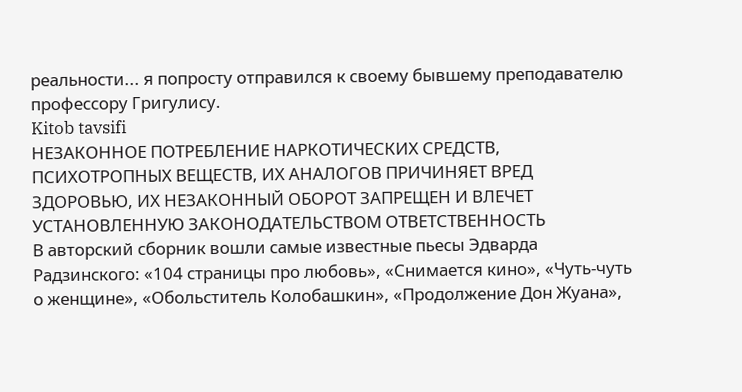реальности... я попросту отправился к своему бывшему преподавателю профессору Григулису.
Kitob tavsifi
НЕЗАКОННОЕ ПОТРЕБЛЕНИЕ НАРКОТИЧЕСКИХ СРЕДСТВ, ПСИХОТРОПНЫХ ВЕЩЕСТВ, ИХ АНАЛОГОВ ПРИЧИНЯЕТ ВРЕД ЗДОРОВЬЮ, ИХ НЕЗАКОННЫЙ ОБОРОТ ЗАПРЕЩЕН И ВЛЕЧЕТ УСТАНОВЛЕННУЮ ЗАКОНОДАТЕЛЬСТВОМ ОТВЕТСТВЕННОСТЬ
В авторский сборник вошли самые известные пьесы Эдварда Радзинского: «104 страницы про любовь», «Снимается кино», «Чуть-чуть о женщине», «Обольститель Колобашкин», «Продолжение Дон Жуана»,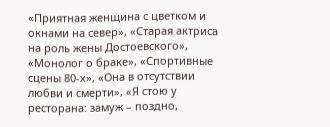«Приятная женщина с цветком и окнами на север», «Старая актриса на роль жены Достоевского», «Монолог о браке», «Спортивные сцены 80-х», «Она в отсутствии любви и смерти», «Я стою у ресторана: замуж – поздно,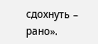сдохнуть – рано».